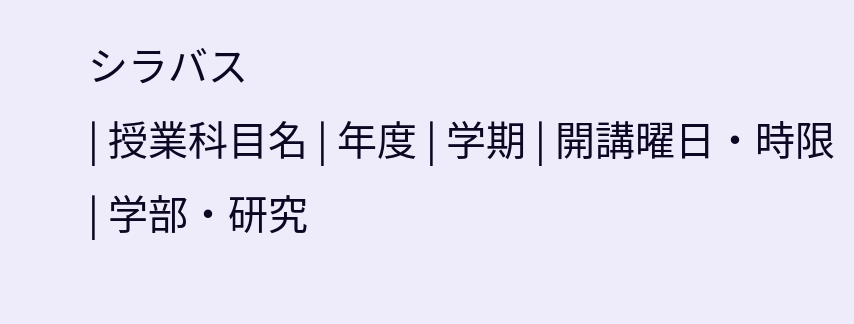シラバス
| 授業科目名 | 年度 | 学期 | 開講曜日・時限 | 学部・研究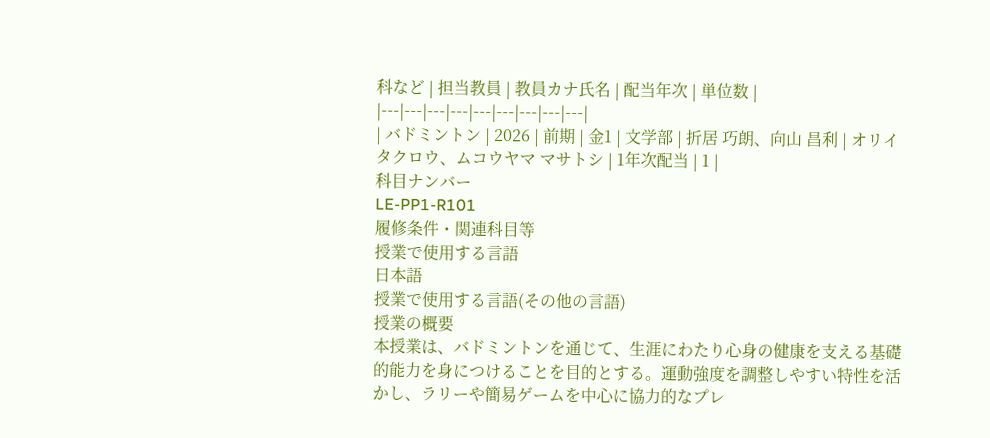科など | 担当教員 | 教員カナ氏名 | 配当年次 | 単位数 |
|---|---|---|---|---|---|---|---|---|
| バドミントン | 2026 | 前期 | 金1 | 文学部 | 折居 巧朗、向山 昌利 | オリイ タクロウ、ムコウヤマ マサトシ | 1年次配当 | 1 |
科目ナンバー
LE-PP1-R101
履修条件・関連科目等
授業で使用する言語
日本語
授業で使用する言語(その他の言語)
授業の概要
本授業は、バドミントンを通じて、生涯にわたり心身の健康を支える基礎的能力を身につけることを目的とする。運動強度を調整しやすい特性を活かし、ラリーや簡易ゲームを中心に協力的なプレ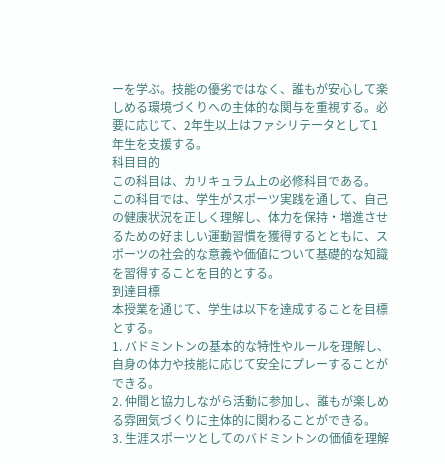ーを学ぶ。技能の優劣ではなく、誰もが安心して楽しめる環境づくりへの主体的な関与を重視する。必要に応じて、2年生以上はファシリテータとして1年生を支援する。
科目目的
この科目は、カリキュラム上の必修科目である。
この科目では、学生がスポーツ実践を通して、自己の健康状況を正しく理解し、体力を保持・増進させるための好ましい運動習慣を獲得するとともに、スポーツの社会的な意義や価値について基礎的な知識を習得することを目的とする。
到達目標
本授業を通じて、学生は以下を達成することを目標とする。
1. バドミントンの基本的な特性やルールを理解し、自身の体力や技能に応じて安全にプレーすることができる。
2. 仲間と協力しながら活動に参加し、誰もが楽しめる雰囲気づくりに主体的に関わることができる。
3. 生涯スポーツとしてのバドミントンの価値を理解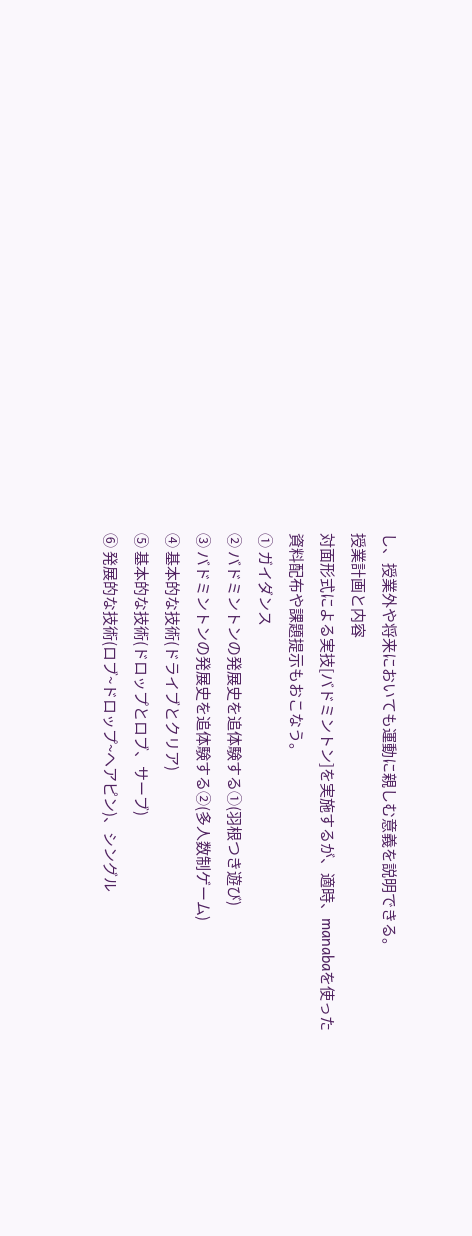し、授業外や将来においても運動に親しむ意義を説明できる。
授業計画と内容
対面形式による実技[バドミントン]を実施するが、適時、manabaを使った資料配布や課題提示もおこなう。
① ガイダンス
② バドミントンの発展史を追体験する①(羽根つき遊び)
③ バドミントンの発展史を追体験する②(多人数制ゲーム)
④ 基本的な技術(ドライブとクリア)
⑤ 基本的な技術(ドロップとロブ、サーブ)
⑥ 発展的な技術(ロブ~ドロップ~ヘアピン)、シングル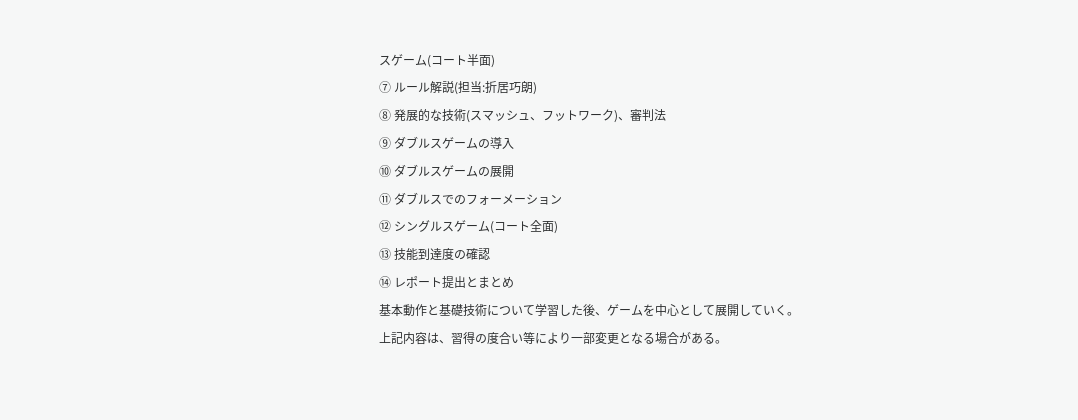スゲーム(コート半面)
⑦ ルール解説(担当:折居巧朗)
⑧ 発展的な技術(スマッシュ、フットワーク)、審判法
⑨ ダブルスゲームの導入
⑩ ダブルスゲームの展開
⑪ ダブルスでのフォーメーション
⑫ シングルスゲーム(コート全面)
⑬ 技能到達度の確認
⑭ レポート提出とまとめ
基本動作と基礎技術について学習した後、ゲームを中心として展開していく。
上記内容は、習得の度合い等により一部変更となる場合がある。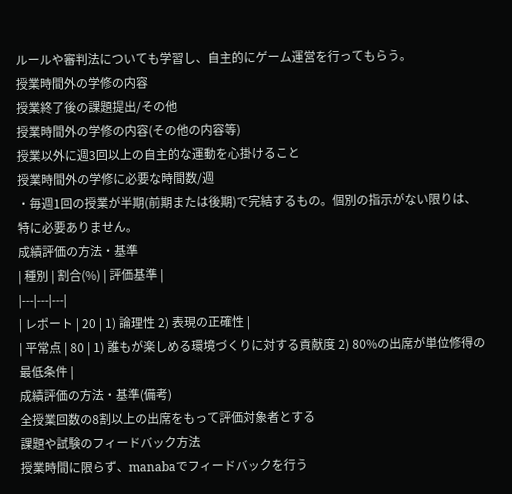ルールや審判法についても学習し、自主的にゲーム運営を行ってもらう。
授業時間外の学修の内容
授業終了後の課題提出/その他
授業時間外の学修の内容(その他の内容等)
授業以外に週3回以上の自主的な運動を心掛けること
授業時間外の学修に必要な時間数/週
・毎週1回の授業が半期(前期または後期)で完結するもの。個別の指示がない限りは、特に必要ありません。
成績評価の方法・基準
| 種別 | 割合(%) | 評価基準 |
|---|---|---|
| レポート | 20 | 1) 論理性 2) 表現の正確性 |
| 平常点 | 80 | 1) 誰もが楽しめる環境づくりに対する貢献度 2) 80%の出席が単位修得の最低条件 |
成績評価の方法・基準(備考)
全授業回数の8割以上の出席をもって評価対象者とする
課題や試験のフィードバック方法
授業時間に限らず、manabaでフィードバックを行う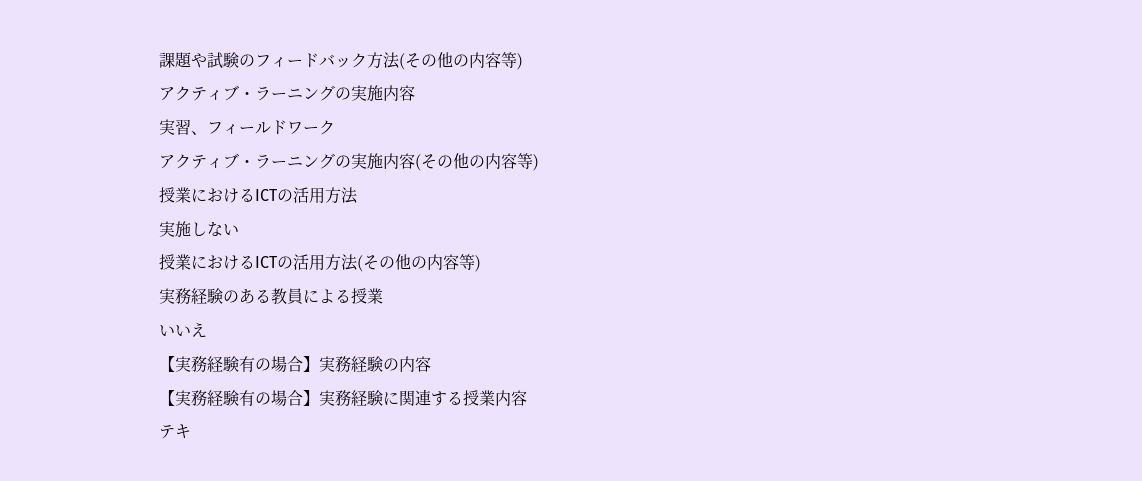課題や試験のフィードバック方法(その他の内容等)
アクティブ・ラーニングの実施内容
実習、フィールドワーク
アクティブ・ラーニングの実施内容(その他の内容等)
授業におけるICTの活用方法
実施しない
授業におけるICTの活用方法(その他の内容等)
実務経験のある教員による授業
いいえ
【実務経験有の場合】実務経験の内容
【実務経験有の場合】実務経験に関連する授業内容
テキ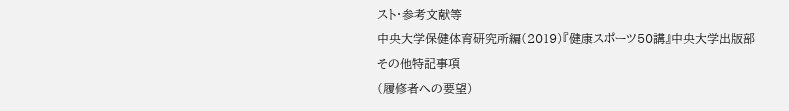スト・参考文献等
中央大学保健体育研究所編(2019)『健康スポーツ50講』中央大学出版部
その他特記事項
(履修者への要望)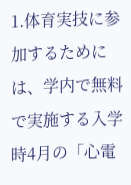1.体育実技に参加するためには、学内で無料で実施する入学時4月の「心電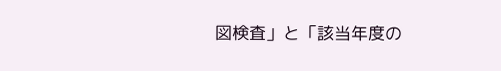図検査」と「該当年度の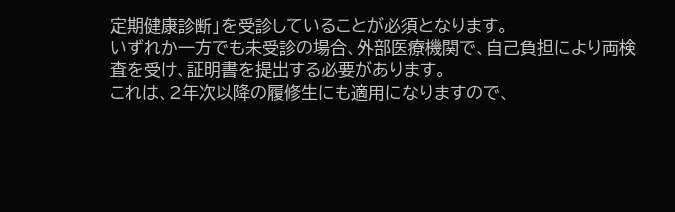定期健康診断」を受診していることが必須となります。
いずれか一方でも未受診の場合、外部医療機関で、自己負担により両検査を受け、証明書を提出する必要があります。
これは、2年次以降の履修生にも適用になりますので、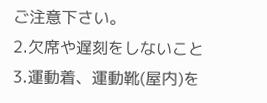ご注意下さい。
2.欠席や遅刻をしないこと
3.運動着、運動靴(屋内)を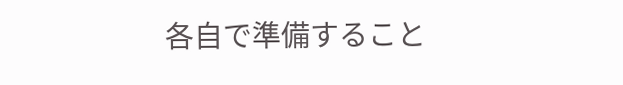各自で準備すること